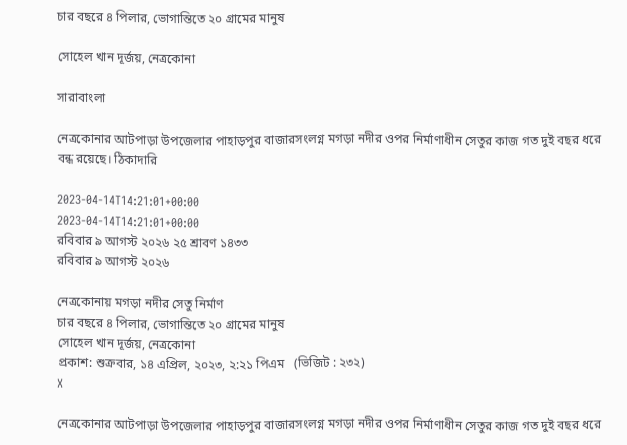চার বছরে ৪ পিলার, ভোগান্তিতে ২০ গ্রামের মানুষ

সোহেল খান দূর্জয়, নেত্রকোনা

সারাবাংলা

নেত্রকোনার আটপাড়া উপজেলার পাহাড়পুর বাজারসংলগ্ন মগড়া নদীর ওপর নির্মাণাধীন সেতুর কাজ গত দুই বছর ধরে বন্ধ রয়েছে। ঠিকাদারি

2023-04-14T14:21:01+00:00
2023-04-14T14:21:01+00:00
রবিবার ৯ আগস্ট ২০২৬ ২৫ শ্রাবণ ১৪৩৩
রবিবার ৯ আগস্ট ২০২৬

নেত্রকোনায় মগড়া নদীর সেতু নির্মাণ
চার বছরে ৪ পিলার, ভোগান্তিতে ২০ গ্রামের মানুষ
সোহেল খান দূর্জয়, নেত্রকোনা
প্রকাশ: শুক্রবার, ১৪ এপ্রিল, ২০২৩, ২:২১ পিএম   (ভিজিট : ২৩২)
X

নেত্রকোনার আটপাড়া উপজেলার পাহাড়পুর বাজারসংলগ্ন মগড়া নদীর ওপর নির্মাণাধীন সেতুর কাজ গত দুই বছর ধরে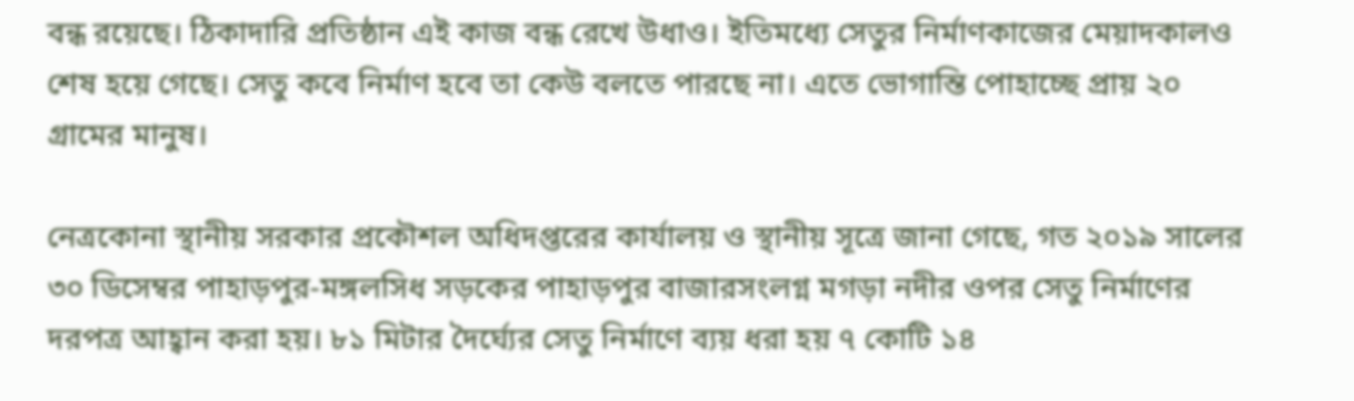বন্ধ রয়েছে। ঠিকাদারি প্রতিষ্ঠান এই কাজ বন্ধ রেখে উধাও। ইতিমধ্যে সেতুর নির্মাণকাজের মেয়াদকালও শেষ হয়ে গেছে। সেতু কবে নির্মাণ হবে তা কেউ বলতে পারছে না। এতে ভোগান্তি পোহাচ্ছে প্রায় ২০ গ্রামের মানুষ।

নেত্রকোনা স্থানীয় সরকার প্রকৌশল অধিদপ্তরের কার্যালয় ও স্থানীয় সূত্রে জানা গেছে, গত ২০১৯ সালের ৩০ ডিসেম্বর পাহাড়পুর-মঙ্গলসিধ সড়কের পাহাড়পুর বাজারসংলগ্ন মগড়া নদীর ওপর সেতু নির্মাণের দরপত্র আহ্বান করা হয়। ৮১ মিটার দৈর্ঘ্যের সেতু নির্মাণে ব্যয় ধরা হয় ৭ কোটি ১৪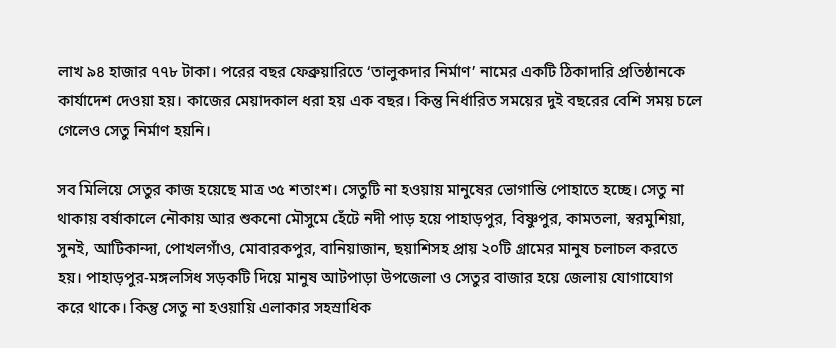লাখ ৯৪ হাজার ৭৭৮ টাকা। পরের বছর ফেব্রুয়ারিতে ‘তালুকদার নির্মাণ’ নামের একটি ঠিকাদারি প্রতিষ্ঠানকে কার্যাদেশ দেওয়া হয়। কাজের মেয়াদকাল ধরা হয় এক বছর। কিন্তু নির্ধারিত সময়ের দুই বছরের বেশি সময় চলে গেলেও সেতু নির্মাণ হয়নি।

সব মিলিয়ে সেতুর কাজ হয়েছে মাত্র ৩৫ শতাংশ। সেতুটি না হওয়ায় মানুষের ভোগান্তি পোহাতে হচ্ছে। সেতু না থাকায় বর্ষাকালে নৌকায় আর শুকনো মৌসুমে হেঁটে নদী পাড় হয়ে পাহাড়পুর, বিষ্ণুপুর, কামতলা, স্বরমুশিয়া, সুনই, আটিকান্দা, পোখলগাঁও, মোবারকপুর, বানিয়াজান, ছয়াশিসহ প্রায় ২০টি গ্রামের মানুষ চলাচল করতে হয়। পাহাড়পুর-মঙ্গলসিধ সড়কটি দিয়ে মানুষ আটপাড়া উপজেলা ও সেতুর বাজার হয়ে জেলায় যোগাযোগ করে থাকে। কিন্তু সেতু না হওয়ায়ি এলাকার সহস্রাধিক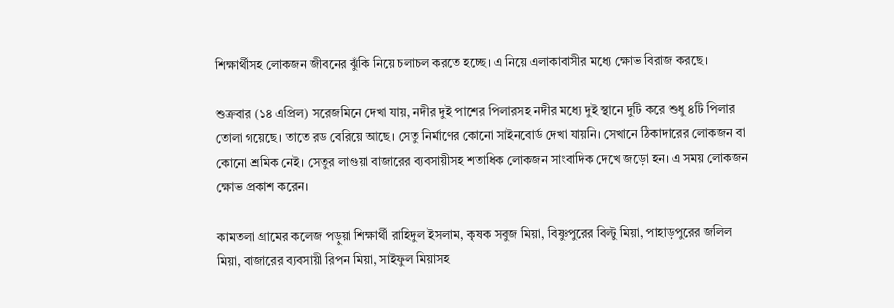শিক্ষার্থীসহ লোকজন জীবনের ঝুঁকি নিয়ে চলাচল করতে হচ্ছে। এ নিয়ে এলাকাবাসীর মধ্যে ক্ষোভ বিরাজ করছে।

শুক্রবার (১৪ এপ্রিল) সরেজমিনে দেখা যায়, নদীর দুই পাশের পিলারসহ নদীর মধ্যে দুই স্থানে দুটি করে শুধু ৪টি পিলার তোলা গয়েছে। তাতে রড বেরিয়ে আছে। সেতু নির্মাণের কোনো সাইনবোর্ড দেখা যায়নি। সেখানে ঠিকাদারের লোকজন বা কোনো শ্রমিক নেই। সেতুর লাগুয়া বাজারের ব্যবসায়ীসহ শতাধিক লোকজন সাংবাদিক দেখে জড়ো হন। এ সময় লোকজন ক্ষোভ প্রকাশ করেন।

কামতলা গ্রামের কলেজ পড়ুয়া শিক্ষার্থী রাহিদুল ইসলাম, কৃষক সবুজ মিয়া, বিষ্ণুপুরের বিল্টু মিয়া, পাহাড়পুরের জলিল মিয়া, বাজারের ব্যবসায়ী রিপন মিয়া, সাইফুল মিয়াসহ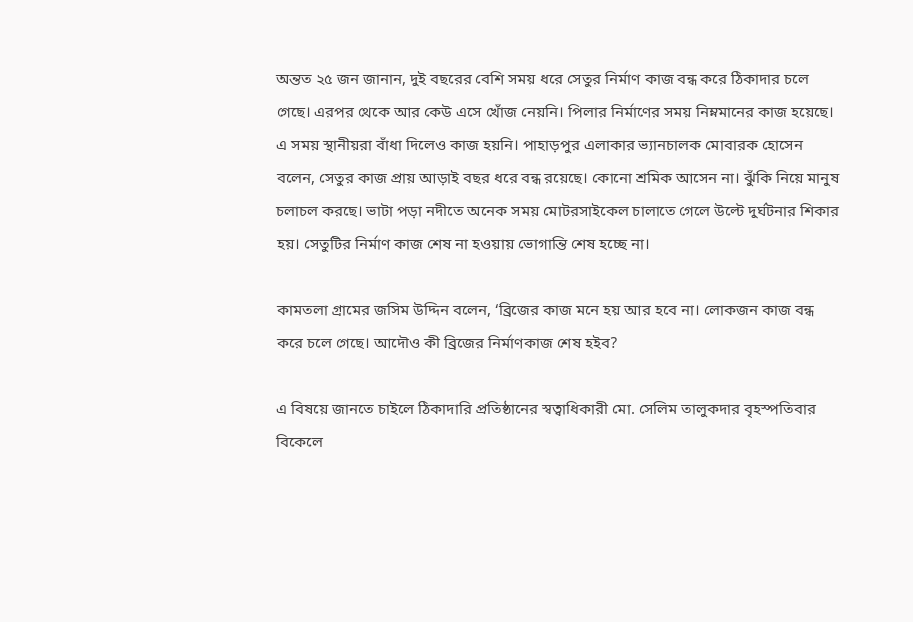অন্তত ২৫ জন জানান, দুই বছরের বেশি সময় ধরে সেতুর নির্মাণ কাজ বন্ধ করে ঠিকাদার চলে গেছে। এরপর থেকে আর কেউ এসে খোঁজ নেয়নি। পিলার নির্মাণের সময় নিম্নমানের কাজ হয়েছে। এ সময় স্থানীয়রা বাঁধা দিলেও কাজ হয়নি। পাহাড়পুর এলাকার ভ্যানচালক মোবারক হোসেন বলেন, সেতুর কাজ প্রায় আড়াই বছর ধরে বন্ধ রয়েছে। কোনো শ্রমিক আসেন না। ঝুঁকি নিয়ে মানুষ চলাচল করছে। ভাটা পড়া নদীতে অনেক সময় মোটরসাইকেল চালাতে গেলে উল্টে দুর্ঘটনার শিকার হয়। সেতুটির নির্মাণ কাজ শেষ না হওয়ায় ভোগান্তি শেষ হচ্ছে না।

কামতলা গ্রামের জসিম উদ্দিন বলেন, ‘ব্রিজের কাজ মনে হয় আর হবে না। লোকজন কাজ বন্ধ করে চলে গেছে। আদৌও কী ব্রিজের নির্মাণকাজ শেষ হইব?

এ বিষয়ে জানতে চাইলে ঠিকাদারি প্রতিষ্ঠানের স্বত্বাধিকারী মো. সেলিম তালুকদার বৃহস্পতিবার বিকেলে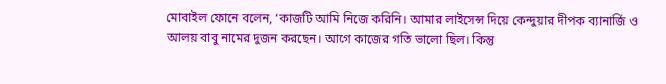মোবাইল ফোনে বলেন, ‘কাজটি আমি নিজে করিনি। আমার লাইসেন্স দিয়ে কেন্দুয়ার দীপক ব্যানার্জি ও আলয় বাবু নামের দুজন করছেন। আগে কাজের গতি ভালো ছিল। কিন্তু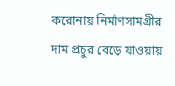করোনায় নির্মাণসামগ্রীর দাম প্রচুর বেড়ে যাওয়ায়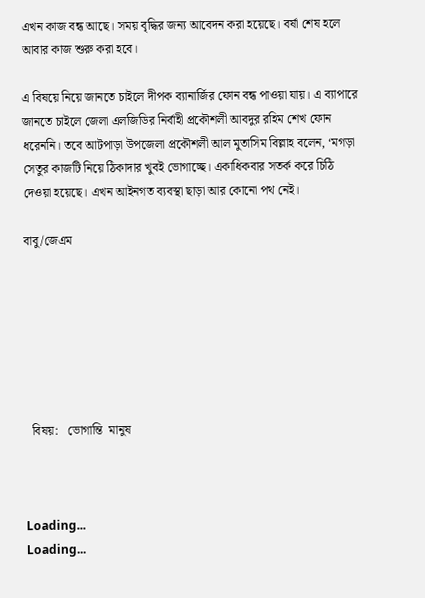এখন কাজ বন্ধ আছে। সময় বৃদ্ধির জন্য আবেদন করা হয়েছে। বর্ষা শেষ হলে আবার কাজ শুরু করা হবে।

এ বিষয়ে নিয়ে জানতে চাইলে দীপক ব্যানার্জির ফোন বন্ধ পাওয়া যায়। এ ব্যাপারে জানতে চাইলে জেলা এলজিডির নির্বাহী প্রকৌশলী আবদুর রহিম শেখ ফোন ধরেননি। তবে আটপাড়া উপজেলা প্রকৌশলী আল মুতাসিম বিল্লাহ বলেন, ‘মগড়া সেতুর কাজটি নিয়ে ঠিকাদার খুবই ভোগাচ্ছে। একাধিকবার সতর্ক করে চিঠি দেওয়া হয়েছে। এখন আইনগত ব্যবস্থা ছাড়া আর কোনো পথ নেই।

বাবু/জেএম







  বিষয়:   ভোগান্তি  মানুষ



Loading...
Loading...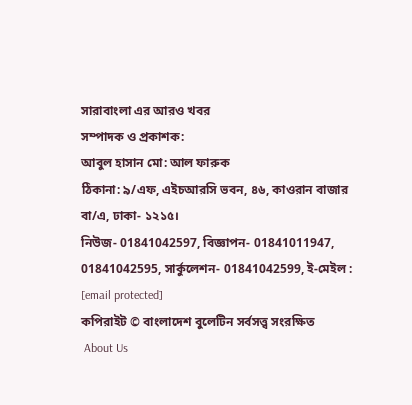সারাবাংলা এর আরও খবর
সম্পাদক ও প্রকাশক:
আবুল হাসান মো: আল ফারুক
ঠিকানা: ৯/এফ, এইচআরসি ভবন, ৪৬, কাওরান বাজার বা/এ, ঢাকা- ১২১৫।
নিউজ- 01841042597, বিজ্ঞাপন- 01841011947, 01841042595, সার্কুলেশন- 01841042599, ই-মেইল : [email protected]
কপিরাইট © বাংলাদেশ বুলেটিন সর্বসত্ত্ব সংরক্ষিত
 About Us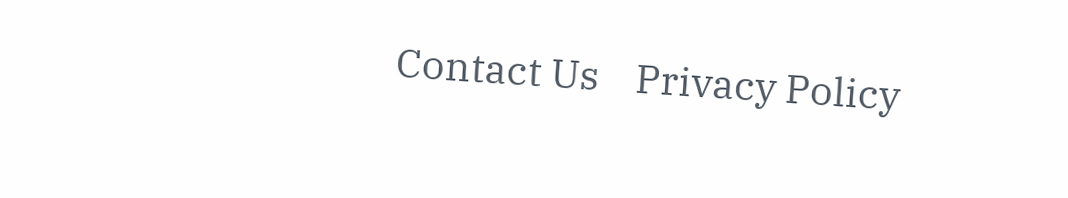Contact Us    Privacy Policy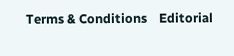Terms & Conditions    Editorial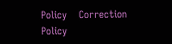Policy    Correction Policy